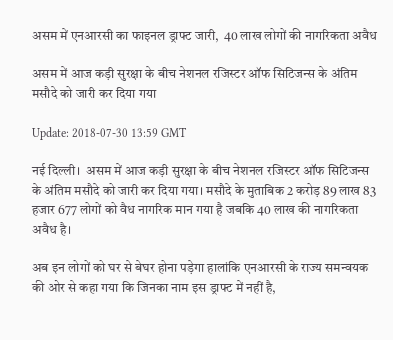असम में एनआरसी का फाइनल ड्राफ्ट जारी,  40 लाख लोगों की नागरिकता अवैध

असम में आज कड़ी सुरक्षा के बीच नेशनल रजिस्टर ऑफ सिटिजन्स के अंतिम मसौदे को जारी कर दिया गया

Update: 2018-07-30 13:59 GMT

नई दिल्ली।  असम में आज कड़ी सुरक्षा के बीच नेशनल रजिस्टर ऑफ सिटिजन्स के अंतिम मसौदे को जारी कर दिया गया। मसौदे के मुताबिक 2 करोड़ 89 लाख 83 हजार 677 लोगों को वैध नागरिक मान गया है जबकि 40 लाख की नागरिकता अवैध है।

अब इन लोगों को घर से बेघर होना पड़ेगा हालांकि एनआरसी के राज्य समन्वयक की ओर से कहा गया कि जिनका नाम इस ड्राफ्ट में नहीं है,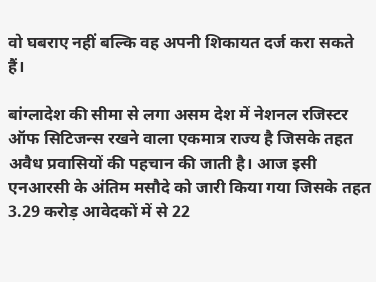वो घबराए नहीं बल्कि वह अपनी शिकायत दर्ज करा सकते हैं।

बांग्लादेश की सीमा से लगा असम देश में नेशनल रजिस्टर ऑफ सिटिजन्स रखने वाला एकमात्र राज्य है जिसके तहत अवैध प्रवासियों की पहचान की जाती है। आज इसी एनआरसी के अंतिम मसौदे को जारी किया गया जिसके तहत 3.29 करोड़ आवेदकों में से 22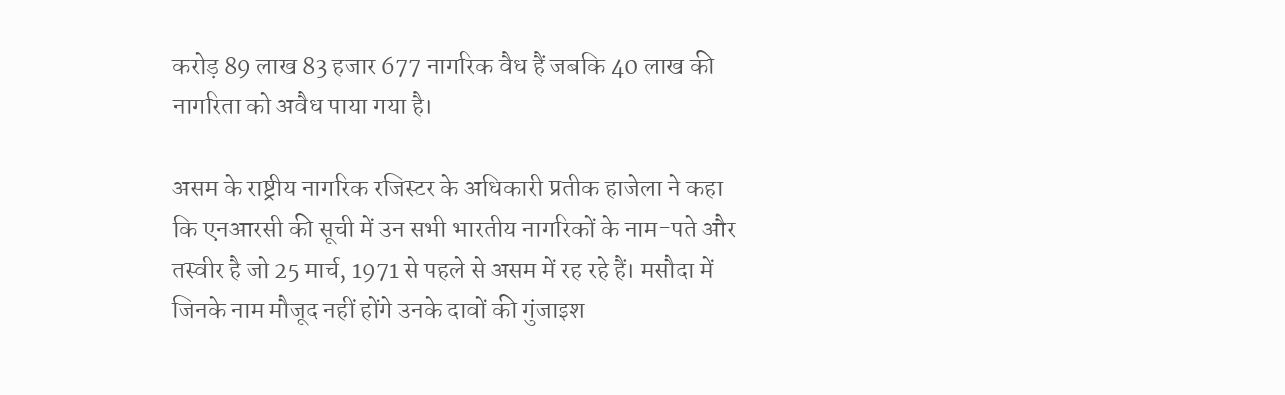करोड़ 89 लाख 83 हजार 677 नागरिक वैध हैं जबकि 40 लाख की नागरिता को अवैध पाया गया है।

असम के राष्ट्रीय नागरिक रजिस्टर के अधिकारी प्रतीक हाजेला ने कहा कि एनआरसी की सूची में उन सभी भारतीय नागरिकों के नाम-पते और तस्वीर है जो 25 मार्च, 1971 से पहले से असम में रह रहे हैं। मसौदा में जिनके नाम मौजूद नहीं होंगे उनके दावों की गुंजाइश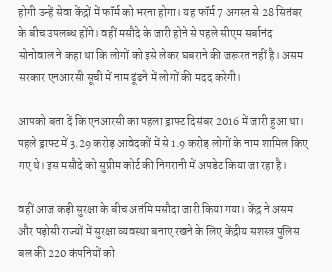होगी उन्हें सेवा केंद्रों में फॉर्म को भरना होगा। यह फॉर्म 7 अगस्त से 28 सितंबर के बीच उपलब्ध होंगे। वहीं मसौदे के जारी होने से पहले सीएम सर्बानंद सोनोवाल ने कहा था कि लोगों को इसे लेकर घबराने की जरूरत नहीं है। असम सरकार एनआरसी सूची में नाम ढूंढने में लोगों की मदद करेगी।

आपको बता दें कि एनआरसी का पहला ड्राफ्ट दिसंबर 2016 में जारी हुआ था। पहले ड्राफ्ट में 3.29 करोड़ आवेदकों में से 1.9 करोड़ लोगों के नाम शामिल किए गए थे। इस मसौदे को सुप्रीम कोर्ट की निगरानी में अपडेट किया जा रहा है।

वहीं आज कड़ी सुरक्षा के बीच अतंमि मसौदा जारी किया गया। केंद्र ने असम और पड़ोसी राज्यों में सुरक्षा व्यवस्था बनाए रखने के लिए केंद्रीय सशस्त्र पुलिस बल की 220 कंपनियों को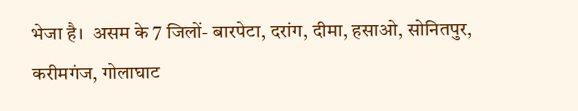भेजा है।  असम के 7 जिलों- बारपेटा, दरांग, दीमा, हसाओ, सोनितपुर, करीमगंज, गोलाघाट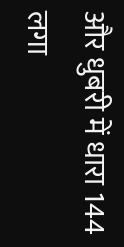और धुबरी में धारा 144 लगा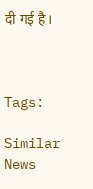दी गई है।



Tags:

Similar News